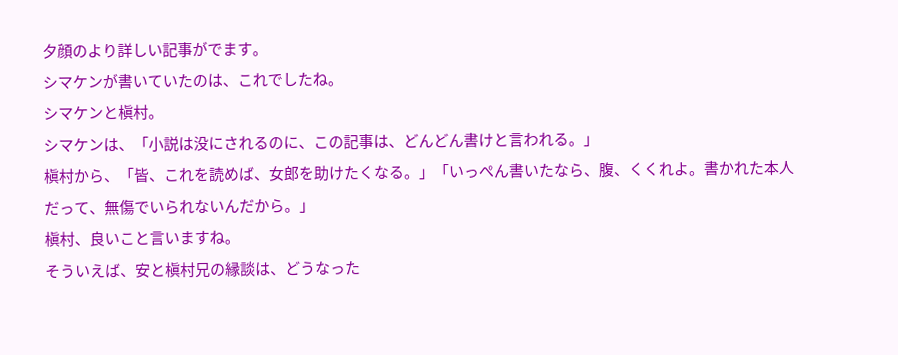夕顔のより詳しい記事がでます。
シマケンが書いていたのは、これでしたね。
シマケンと槇村。
シマケンは、「小説は没にされるのに、この記事は、どんどん書けと言われる。」
槇村から、「皆、これを読めば、女郎を助けたくなる。」「いっぺん書いたなら、腹、くくれよ。書かれた本人だって、無傷でいられないんだから。」
槇村、良いこと言いますね。
そういえば、安と槇村兄の縁談は、どうなった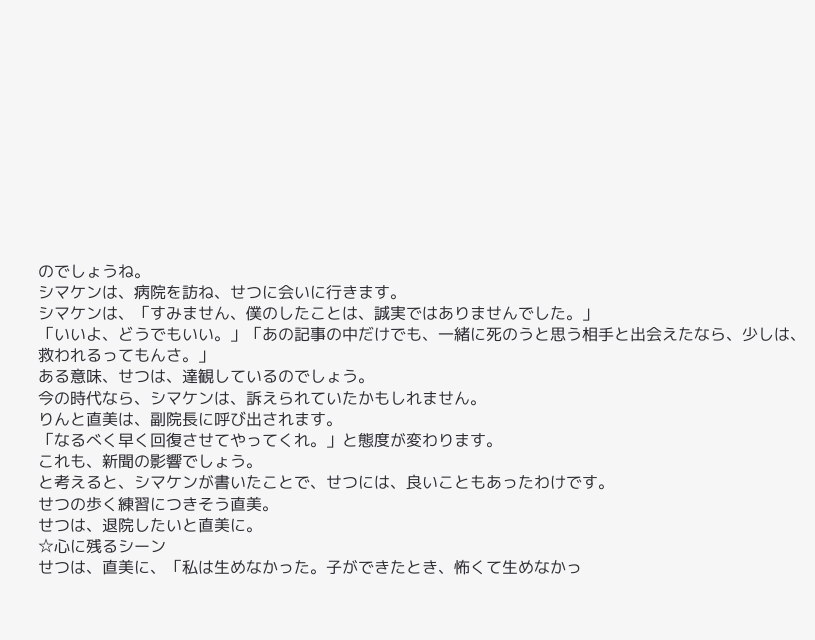のでしょうね。
シマケンは、病院を訪ね、せつに会いに行きます。
シマケンは、「すみません、僕のしたことは、誠実ではありませんでした。」
「いいよ、どうでもいい。」「あの記事の中だけでも、一緒に死のうと思う相手と出会えたなら、少しは、救われるってもんさ。」
ある意味、せつは、達観しているのでしょう。
今の時代なら、シマケンは、訴えられていたかもしれません。
りんと直美は、副院長に呼び出されます。
「なるべく早く回復させてやってくれ。」と態度が変わります。
これも、新聞の影響でしょう。
と考えると、シマケンが書いたことで、せつには、良いこともあったわけです。
せつの歩く練習につきそう直美。
せつは、退院したいと直美に。
☆心に残るシーン
せつは、直美に、「私は生めなかった。子ができたとき、怖くて生めなかっ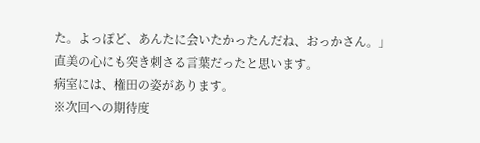た。よっぽど、あんたに会いたかったんだね、おっかさん。」
直美の心にも突き刺さる言葉だったと思います。
病室には、権田の姿があります。
※次回への期待度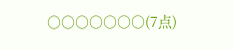○○○○○○○(7点)